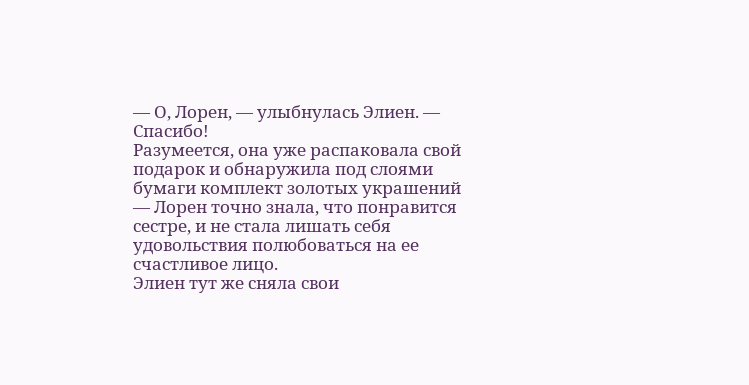— О, Лорен, — улыбнулась Элиен. — Спасибо!
Разумеется, она уже распаковала свой подарок и обнаружила под слоями бумаги комплект золотых украшений — Лорен точно знала, что понравится сестре, и не стала лишать себя удовольствия полюбоваться на ее счастливое лицо.
Элиен тут же сняла свои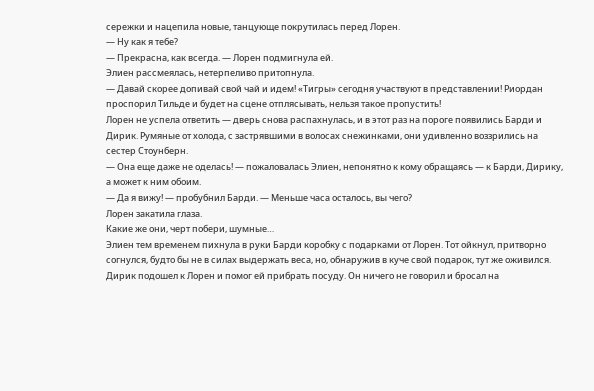сережки и нацепила новые, танцующе покрутилась перед Лорен.
— Ну как я тебе?
— Прекрасна, как всегда. — Лорен подмигнула ей.
Элиен рассмеялась, нетерпеливо притопнула.
— Давай скорее допивай свой чай и идем! «Тигры» сегодня участвуют в представлении! Риордан проспорил Тильде и будет на сцене отплясывать, нельзя такое пропустить!
Лорен не успела ответить — дверь снова распахнулась, и в этот раз на пороге появились Барди и Дирик. Румяные от холода, с застрявшими в волосах снежинками, они удивленно воззрились на сестер Стоунберн.
— Она еще даже не оделась! — пожаловалась Элиен, непонятно к кому обращаясь — к Барди, Дирику, а может к ним обоим.
— Да я вижу! — пробубнил Барди. — Меньше часа осталось, вы чего?
Лорен закатила глаза.
Какие же они, черт побери, шумные…
Элиен тем временем пихнула в руки Барди коробку с подарками от Лорен. Тот ойкнул, притворно согнулся, будто бы не в силах выдержать веса, но, обнаружив в куче свой подарок, тут же оживился.
Дирик подошел к Лорен и помог ей прибрать посуду. Он ничего не говорил и бросал на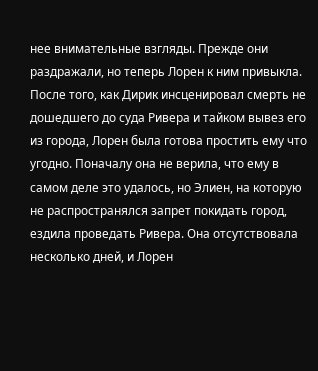нее внимательные взгляды. Прежде они раздражали, но теперь Лорен к ним привыкла.
После того, как Дирик инсценировал смерть не дошедшего до суда Ривера и тайком вывез его из города, Лорен была готова простить ему что угодно. Поначалу она не верила, что ему в самом деле это удалось, но Элиен, на которую не распространялся запрет покидать город, ездила проведать Ривера. Она отсутствовала несколько дней, и Лорен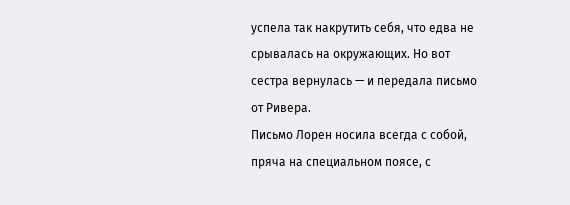успела так накрутить себя, что едва не срывалась на окружающих. Но вот сестра вернулась — и передала письмо от Ривера.
Письмо Лорен носила всегда с собой, пряча на специальном поясе, с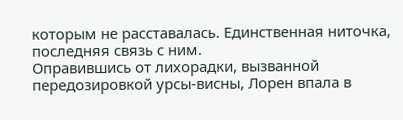которым не расставалась. Единственная ниточка, последняя связь с ним.
Оправившись от лихорадки, вызванной передозировкой урсы-висны, Лорен впала в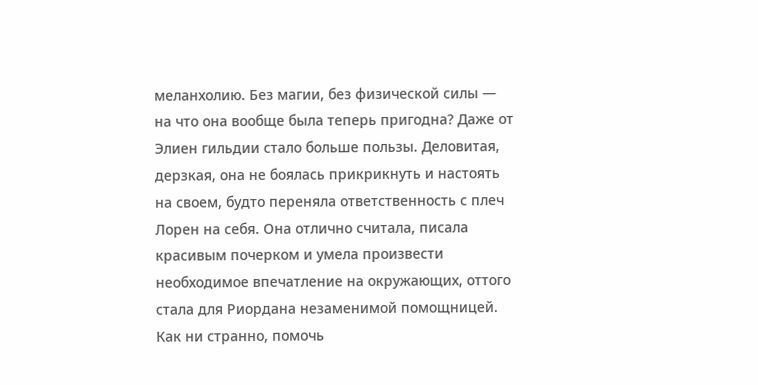меланхолию. Без магии, без физической силы — на что она вообще была теперь пригодна? Даже от Элиен гильдии стало больше пользы. Деловитая, дерзкая, она не боялась прикрикнуть и настоять на своем, будто переняла ответственность с плеч Лорен на себя. Она отлично считала, писала красивым почерком и умела произвести необходимое впечатление на окружающих, оттого стала для Риордана незаменимой помощницей.
Как ни странно, помочь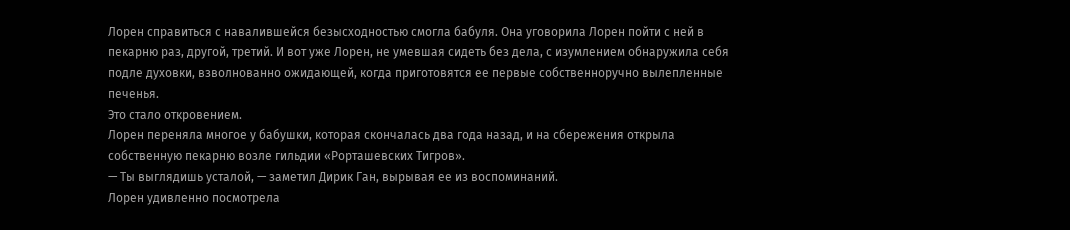Лорен справиться с навалившейся безысходностью смогла бабуля. Она уговорила Лорен пойти с ней в пекарню раз, другой, третий. И вот уже Лорен, не умевшая сидеть без дела, с изумлением обнаружила себя подле духовки, взволнованно ожидающей, когда приготовятся ее первые собственноручно вылепленные печенья.
Это стало откровением.
Лорен переняла многое у бабушки, которая скончалась два года назад, и на сбережения открыла собственную пекарню возле гильдии «Рорташевских Тигров».
— Ты выглядишь усталой, — заметил Дирик Ган, вырывая ее из воспоминаний.
Лорен удивленно посмотрела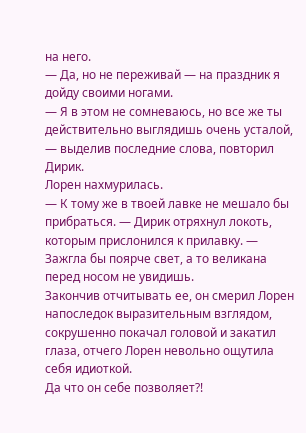на него.
— Да, но не переживай — на праздник я дойду своими ногами.
— Я в этом не сомневаюсь, но все же ты действительно выглядишь очень усталой, — выделив последние слова, повторил Дирик.
Лорен нахмурилась.
— К тому же в твоей лавке не мешало бы прибраться. — Дирик отряхнул локоть, которым прислонился к прилавку. — Зажгла бы поярче свет, а то великана перед носом не увидишь.
Закончив отчитывать ее, он смерил Лорен напоследок выразительным взглядом, сокрушенно покачал головой и закатил глаза, отчего Лорен невольно ощутила себя идиоткой.
Да что он себе позволяет?!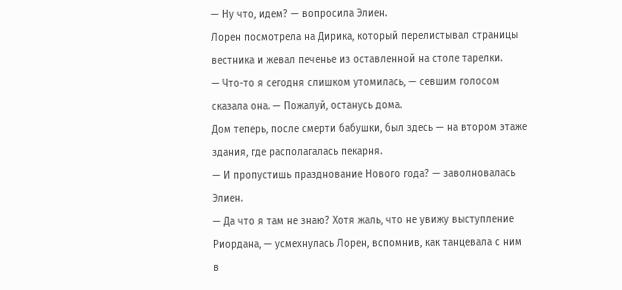— Ну что, идем? — вопросила Элиен.
Лорен посмотрела на Дирика, который перелистывал страницы вестника и жевал печенье из оставленной на столе тарелки.
— Что-то я сегодня слишком утомилась, — севшим голосом сказала она. — Пожалуй, останусь дома.
Дом теперь, после смерти бабушки, был здесь — на втором этаже здания, где располагалась пекарня.
— И пропустишь празднование Нового года? — заволновалась Элиен.
— Да что я там не знаю? Хотя жаль, что не увижу выступление Риордана, — усмехнулась Лорен, вспомнив, как танцевала с ним в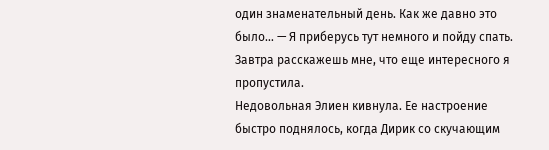один знаменательный день. Как же давно это было… — Я приберусь тут немного и пойду спать. Завтра расскажешь мне, что еще интересного я пропустила.
Недовольная Элиен кивнула. Ее настроение быстро поднялось, когда Дирик со скучающим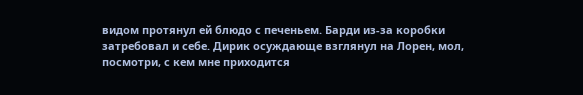видом протянул ей блюдо с печеньем. Барди из-за коробки затребовал и себе. Дирик осуждающе взглянул на Лорен, мол, посмотри, с кем мне приходится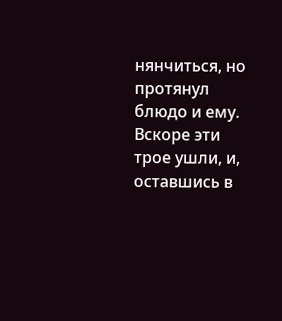нянчиться, но протянул блюдо и ему.
Вскоре эти трое ушли, и, оставшись в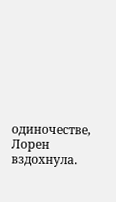одиночестве, Лорен вздохнула.